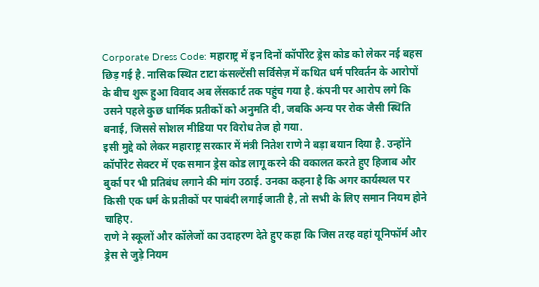Corporate Dress Code: महाराष्ट्र में इन दिनों कॉर्पोरेट ड्रेस कोड को लेकर नई बहस छिड़ गई है. नासिक स्थित टाटा कंसल्टेंसी सर्विसेज़ में कथित धर्म परिवर्तन के आरोपों के बीच शुरू हुआ विवाद अब लेंसकार्ट तक पहुंच गया है. कंपनी पर आरोप लगे कि उसने पहले कुछ धार्मिक प्रतीकों को अनुमति दी, जबकि अन्य पर रोक जैसी स्थिति बनाई, जिससे सोशल मीडिया पर विरोध तेज हो गया.
इसी मुद्दे को लेकर महाराष्ट्र सरकार में मंत्री नितेश राणे ने बड़ा बयान दिया है. उन्होंने कॉर्पोरेट सेक्टर में एक समान ड्रेस कोड लागू करने की वकालत करते हुए हिजाब और बुर्का पर भी प्रतिबंध लगाने की मांग उठाई. उनका कहना है कि अगर कार्यस्थल पर किसी एक धर्म के प्रतीकों पर पाबंदी लगाई जाती है, तो सभी के लिए समान नियम होने चाहिए.
राणे ने स्कूलों और कॉलेजों का उदाहरण देते हुए कहा कि जिस तरह वहां यूनिफॉर्म और ड्रेस से जुड़े नियम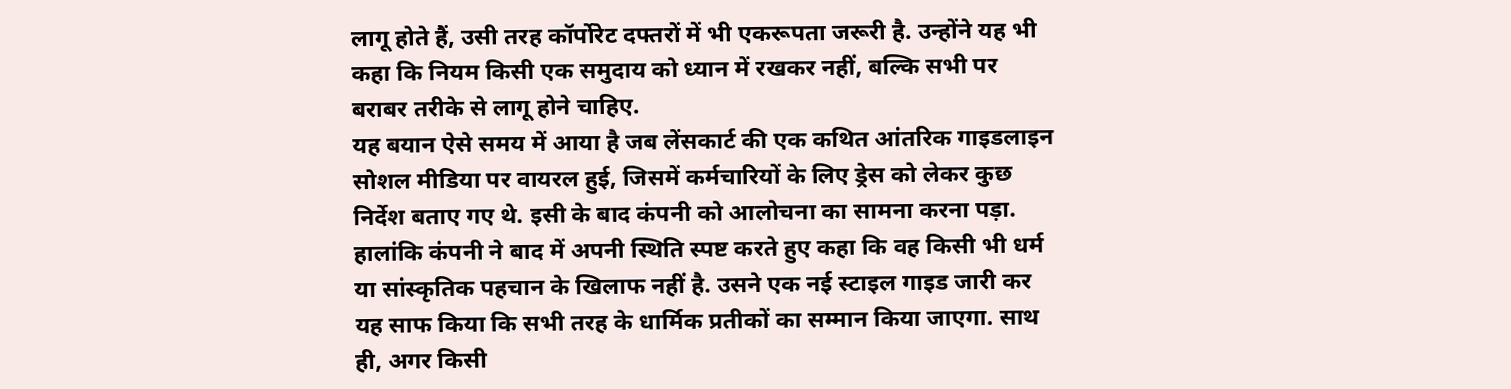लागू होते हैं, उसी तरह कॉर्पोरेट दफ्तरों में भी एकरूपता जरूरी है. उन्होंने यह भी कहा कि नियम किसी एक समुदाय को ध्यान में रखकर नहीं, बल्कि सभी पर बराबर तरीके से लागू होने चाहिए.
यह बयान ऐसे समय में आया है जब लेंसकार्ट की एक कथित आंतरिक गाइडलाइन सोशल मीडिया पर वायरल हुई, जिसमें कर्मचारियों के लिए ड्रेस को लेकर कुछ निर्देश बताए गए थे. इसी के बाद कंपनी को आलोचना का सामना करना पड़ा.
हालांकि कंपनी ने बाद में अपनी स्थिति स्पष्ट करते हुए कहा कि वह किसी भी धर्म या सांस्कृतिक पहचान के खिलाफ नहीं है. उसने एक नई स्टाइल गाइड जारी कर यह साफ किया कि सभी तरह के धार्मिक प्रतीकों का सम्मान किया जाएगा. साथ ही, अगर किसी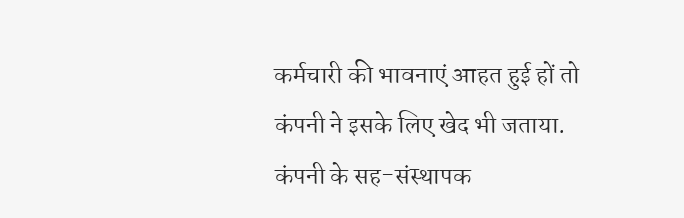कर्मचारी की भावनाएं आहत हुई हों तो कंपनी ने इसके लिए खेद भी जताया.
कंपनी के सह-संस्थापक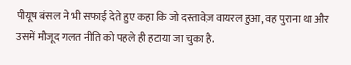पीयूष बंसल ने भी सफाई देते हुए कहा कि जो दस्तावेज़ वायरल हुआ, वह पुराना था और उसमें मौजूद गलत नीति को पहले ही हटाया जा चुका है.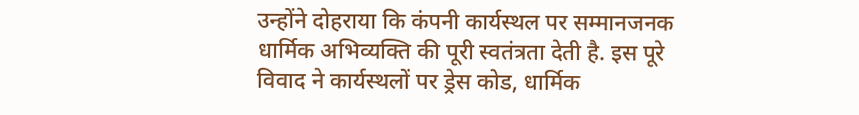उन्होंने दोहराया कि कंपनी कार्यस्थल पर सम्मानजनक धार्मिक अभिव्यक्ति की पूरी स्वतंत्रता देती है. इस पूरे विवाद ने कार्यस्थलों पर ड्रेस कोड, धार्मिक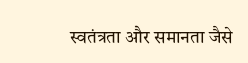स्वतंत्रता और समानता जैसे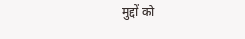मुद्दों को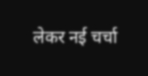लेकर नई चर्चा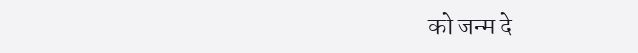को जन्म दे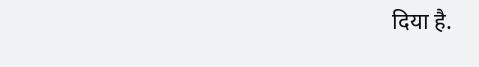दिया है.